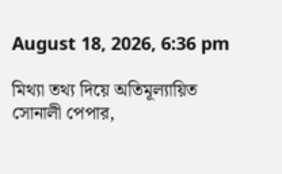August 18, 2026, 6:36 pm

মিথ্যা তথ্য দিয়ে অতিমূল্যায়িত সোনালী পেপার,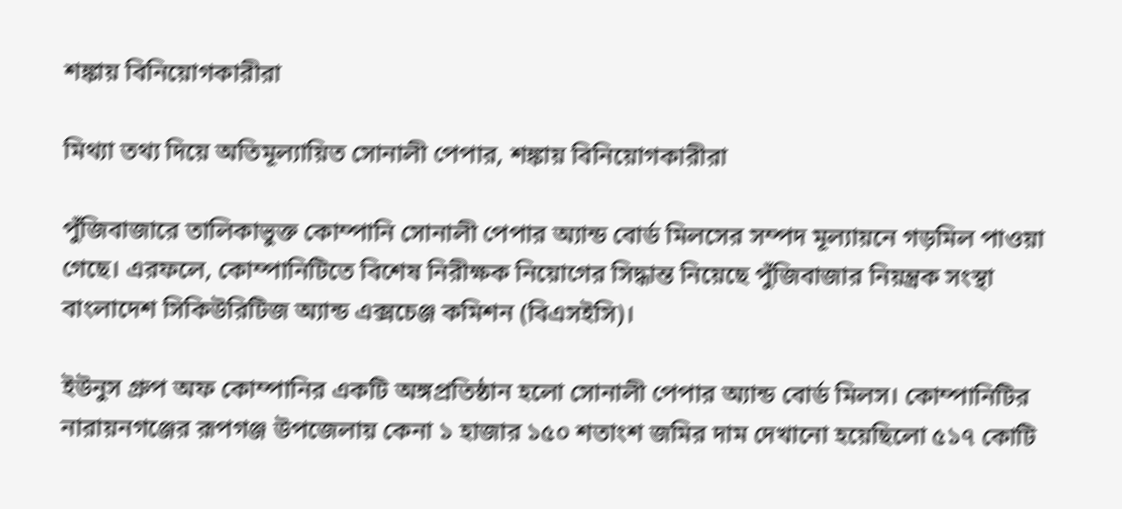শঙ্কায় বিনিয়োগকারীরা

মিথ্যা তথ্য দিয়ে অতিমূল্যায়িত সোনালী পেপার, শঙ্কায় বিনিয়োগকারীরা

পুঁজিবাজারে তালিকাভুক্ত কোম্পানি সোনালী পেপার অ্যান্ড বোর্ড মিলসের সম্পদ মূল্যায়নে গড়মিল পাওয়া গেছে। এরফলে, কোম্পানিটিতে বিশেষ নিরীক্ষক নিয়োগের সিদ্ধান্ত নিয়েছে পুঁজিবাজার নিয়ন্ত্রক সংস্থা বাংলাদেশ সিকিউরিটিজ অ্যান্ড এক্সচেঞ্জ কমিশন (বিএসইসি)।

ইউনুস গ্রুপ অফ কোম্পানির একটি অঙ্গপ্রতিষ্ঠান হলো সোনালী পেপার অ্যান্ড বোর্ড মিলস। কোম্পানিটির নারায়নগঞ্জের রূপগঞ্জ উপজেলায় কেনা ১ হাজার ১৫০ শতাংশ জমির দাম দেখানো হয়েছিলো ৫১৭ কোটি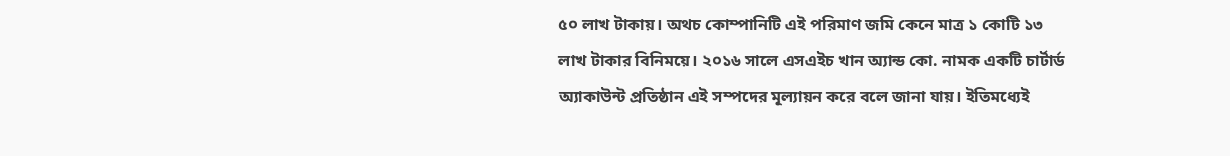৫০ লাখ টাকায়। অথচ কোম্পানিটি এই পরিমাণ জমি কেনে মাত্র ১ কোটি ১৩ লাখ টাকার বিনিময়ে। ২০১৬ সালে এসএইচ খান অ্যান্ড কো. নামক একটি চার্টার্ড অ্যাকাউন্ট প্রতিষ্ঠান এই সম্পদের মূল্যায়ন করে বলে জানা যায়। ইতিমধ্যেই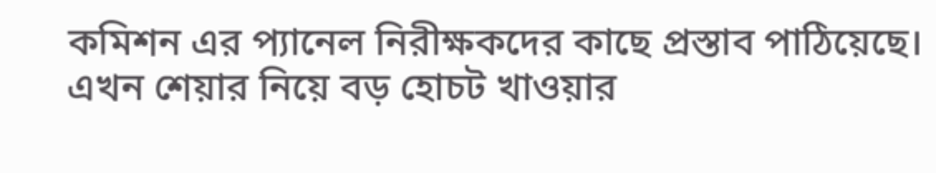কমিশন এর প্যানেল নিরীক্ষকদের কাছে প্রস্তাব পাঠিয়েছে। এখন শেয়ার নিয়ে বড় হোচট খাওয়ার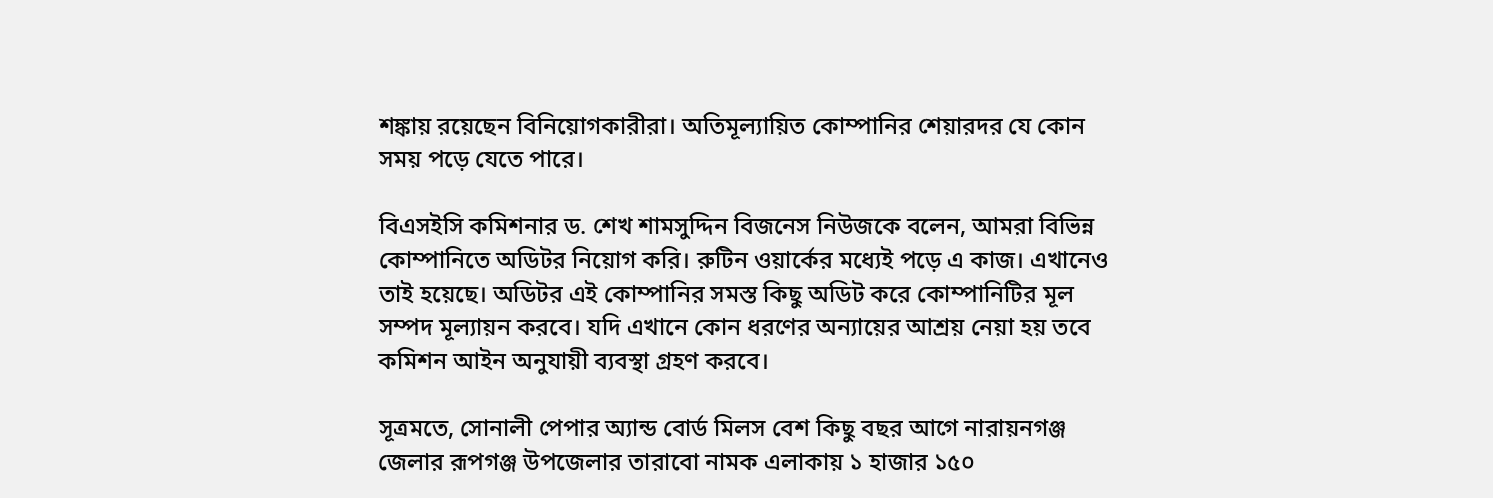শঙ্কায় রয়েছেন বিনিয়োগকারীরা। অতিমূল্যায়িত কোম্পানির শেয়ারদর যে কোন সময় পড়ে যেতে পারে।

বিএসইসি কমিশনার ড. শেখ শামসুদ্দিন বিজনেস নিউজকে বলেন, আমরা বিভিন্ন কোম্পানিতে অডিটর নিয়োগ করি। রুটিন ওয়ার্কের মধ্যেই পড়ে এ কাজ। এখানেও তাই হয়েছে। অডিটর এই কোম্পানির সমস্ত কিছু অডিট করে কোম্পানিটির মূল সম্পদ মূল্যায়ন করবে। যদি এখানে কোন ধরণের অন্যায়ের আশ্রয় নেয়া হয় তবে কমিশন আইন অনুযায়ী ব্যবস্থা গ্রহণ করবে।

সূত্রমতে, সোনালী পেপার অ্যান্ড বোর্ড মিলস বেশ কিছু বছর আগে নারায়নগঞ্জ জেলার রূপগঞ্জ উপজেলার তারাবো নামক এলাকায় ১ হাজার ১৫০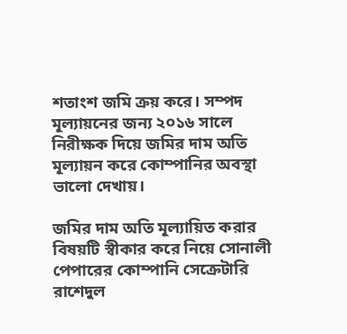শতাংশ জমি ক্রয় করে। সম্পদ মূল্যায়নের জন্য ২০১৬ সালে নিরীক্ষক দিয়ে জমির দাম অতি মূল্যায়ন করে কোম্পানির অবস্থা ভালো দেখায়।

জমির দাম অতি মূল্যায়িত করার বিষয়টি স্বীকার করে নিয়ে সোনালী পেপারের কোম্পানি সেক্রেটারি রাশেদুল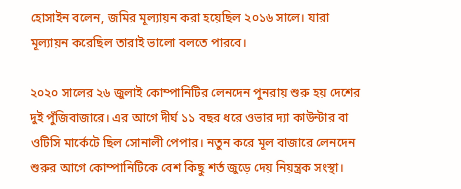হোসাইন বলেন, জমির মূল্যায়ন করা হয়েছিল ২০১৬ সালে। যারা মূল্যায়ন করেছিল তারাই ভালো বলতে পারবে।

২০২০ সালের ২৬ জুলাই কোম্পানিটির লেনদেন পুনরায় শুরু হয় দেশের দুই পুঁজিবাজারে। এর আগে দীর্ঘ ১১ বছর ধরে ওভার দ্যা কাউন্টার বা ওটিসি মার্কেটে ছিল সোনালী পেপার। নতুন করে মূল বাজারে লেনদেন শুরুর আগে কোম্পানিটিকে বেশ কিছু শর্ত জুড়ে দেয় নিয়ন্ত্রক সংস্থা।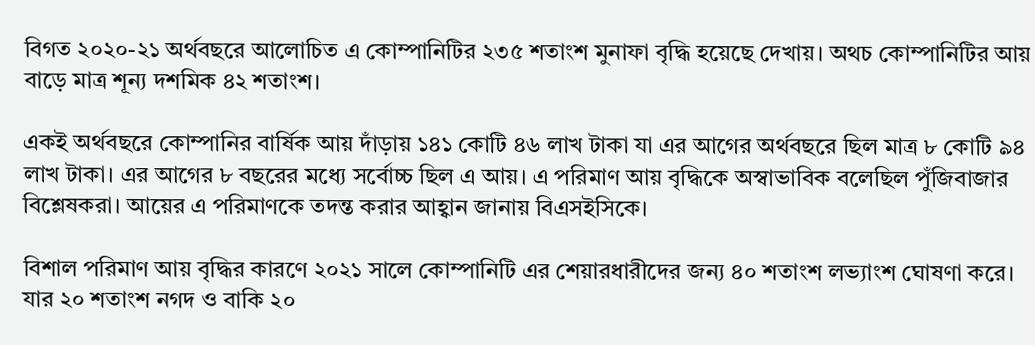বিগত ২০২০-২১ অর্থবছরে আলোচিত এ কোম্পানিটির ২৩৫ শতাংশ মুনাফা বৃদ্ধি হয়েছে দেখায়। অথচ কোম্পানিটির আয় বাড়ে মাত্র শূন্য দশমিক ৪২ শতাংশ।

একই অর্থবছরে কোম্পানির বার্ষিক আয় দাঁড়ায় ১৪১ কোটি ৪৬ লাখ টাকা যা এর আগের অর্থবছরে ছিল মাত্র ৮ কোটি ৯৪ লাখ টাকা। এর আগের ৮ বছরের মধ্যে সর্বোচ্চ ছিল এ আয়। এ পরিমাণ আয় বৃদ্ধিকে অস্বাভাবিক বলেছিল পুঁজিবাজার বিশ্লেষকরা। আয়ের এ পরিমাণকে তদন্ত করার আহ্বান জানায় বিএসইসিকে।

বিশাল পরিমাণ আয় বৃদ্ধির কারণে ২০২১ সালে কোম্পানিটি এর শেয়ারধারীদের জন্য ৪০ শতাংশ লভ্যাংশ ঘোষণা করে। যার ২০ শতাংশ নগদ ও বাকি ২০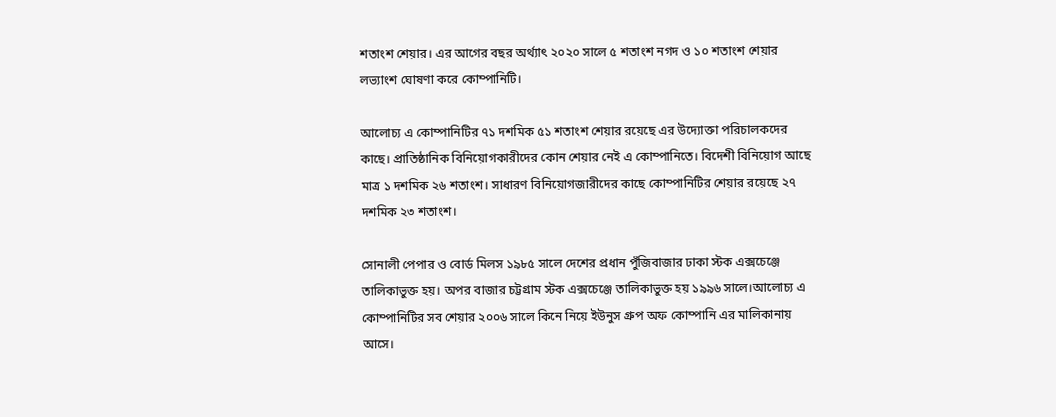শতাংশ শেয়ার। এর আগের বছর অর্থ্যাৎ ২০২০ সালে ৫ শতাংশ নগদ ও ১০ শতাংশ শেয়ার লভ্যাংশ ঘোষণা করে কোম্পানিটি।

আলোচ্য এ কোম্পানিটির ৭১ দশমিক ৫১ শতাংশ শেয়ার রয়েছে এর উদ্যোক্তা পরিচালকদের কাছে। প্রাতিষ্ঠানিক বিনিয়োগকারীদের কোন শেয়ার নেই এ কোম্পানিতে। বিদেশী বিনিয়োগ আছে মাত্র ১ দশমিক ২৬ শতাংশ। সাধারণ বিনিয়োগজারীদের কাছে কোম্পানিটির শেয়ার রয়েছে ২৭ দশমিক ২৩ শতাংশ।

সোনালী পেপার ও বোর্ড মিলস ১৯৮৫ সালে দেশের প্রধান পুঁজিবাজার ঢাকা স্টক এক্সচেঞ্জে তালিকাভুক্ত হয়। অপর বাজার চট্টগ্রাম স্টক এক্সচেঞ্জে তালিকাভুক্ত হয় ১৯৯৬ সালে।আলোচ্য এ কোম্পানিটির সব শেয়ার ২০০৬ সালে কিনে নিয়ে ইউনুস গ্রুপ অফ কোম্পানি এর মালিকানায় আসে।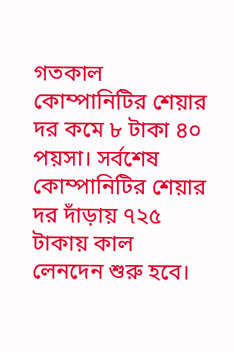গতকাল কোম্পানিটির শেয়ার দর কমে ৮ টাকা ৪০ পয়সা। সর্বশেষ কোম্পানিটির শেয়ার দর দাঁড়ায় ৭২৫ টাকায় কাল লেনদেন শুরু হবে।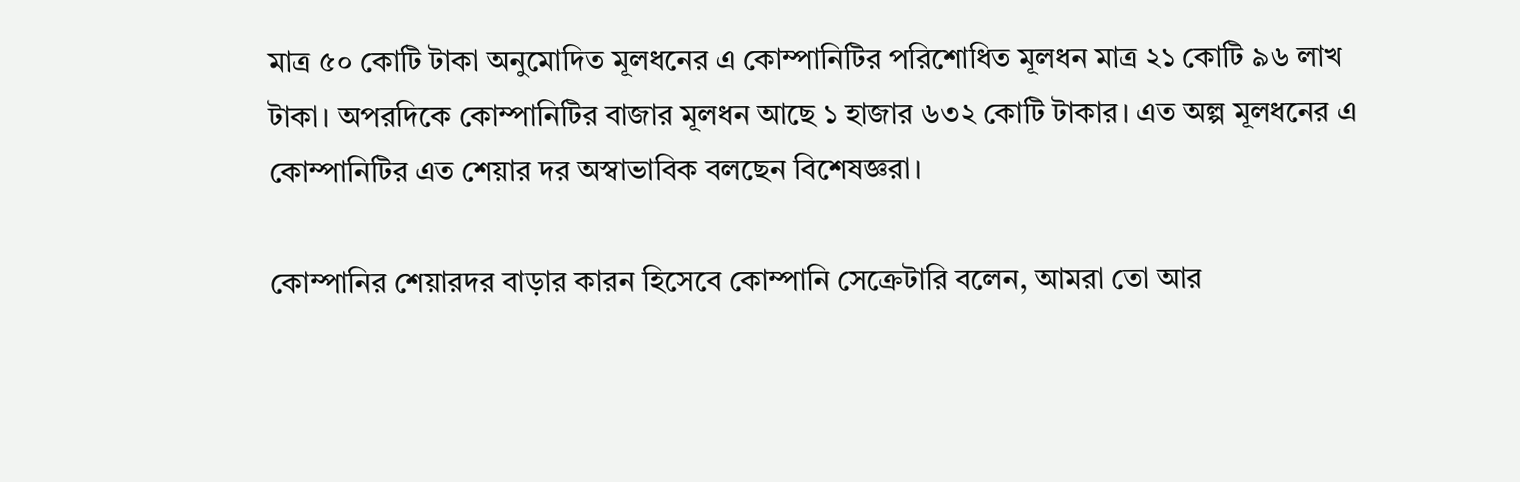মাত্র ৫০ কোটি টাকা অনুমোদিত মূলধনের এ কোম্পানিটির পরিশোধিত মূলধন মাত্র ২১ কোটি ৯৬ লাখ টাকা। অপরদিকে কোম্পানিটির বাজার মূলধন আছে ১ হাজার ৬৩২ কোটি টাকার। এত অল্প মূলধনের এ কোম্পানিটির এত শেয়ার দর অস্বাভাবিক বলছেন বিশেষজ্ঞরা।

কোম্পানির শেয়ারদর বাড়ার কারন হিসেবে কোম্পানি সেক্রেটারি বলেন, আমরা তো আর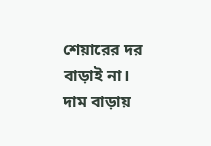শেয়ারের দর বাড়াই না। দাম বাড়ায়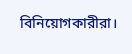বিনিয়োগকারীরা।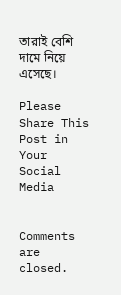তারাই বেশি দামে নিয়ে এসেছে।

Please Share This Post in Your Social Media


Comments are closed.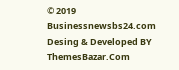© 2019 Businessnewsbs24.com
Desing & Developed BY ThemesBazar.Com